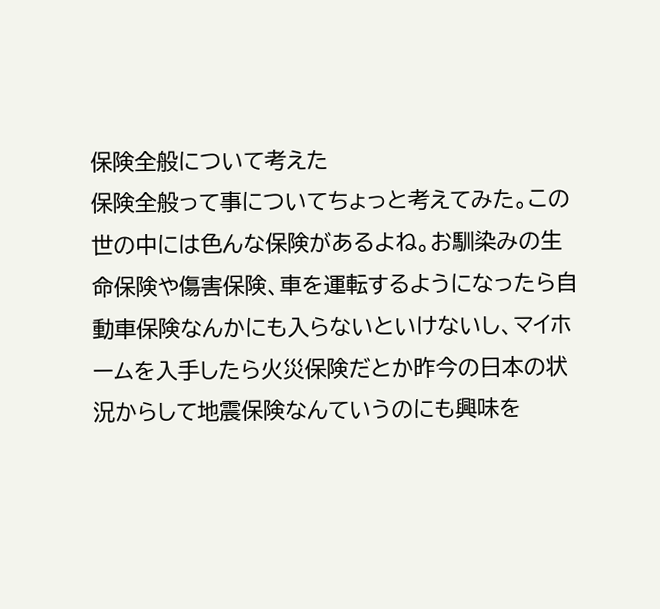保険全般について考えた
保険全般って事についてちょっと考えてみた。この世の中には色んな保険があるよね。お馴染みの生命保険や傷害保険、車を運転するようになったら自動車保険なんかにも入らないといけないし、マイホームを入手したら火災保険だとか昨今の日本の状況からして地震保険なんていうのにも興味を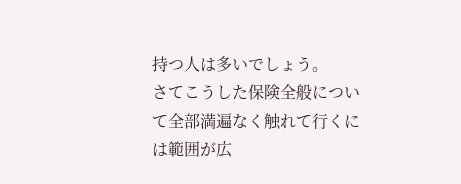持つ人は多いでしょう。
さてこうした保険全般について全部満遍なく触れて行くには範囲が広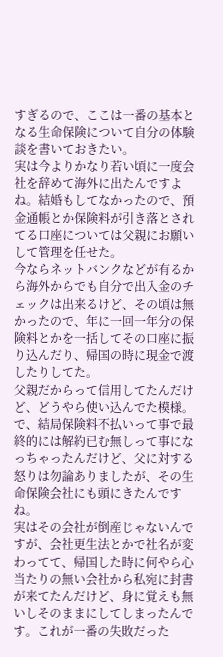すぎるので、ここは一番の基本となる生命保険について自分の体験談を書いておきたい。
実は今よりかなり若い頃に一度会社を辞めて海外に出たんですよね。結婚もしてなかったので、預金通帳とか保険料が引き落とされてる口座については父親にお願いして管理を任せた。
今ならネットバンクなどが有るから海外からでも自分で出入金のチェックは出来るけど、その頃は無かったので、年に一回一年分の保険料とかを一括してその口座に振り込んだり、帰国の時に現金で渡したりしてた。
父親だからって信用してたんだけど、どうやら使い込んでた模様。で、結局保険料不払いって事で最終的には解約已む無しって事になっちゃったんだけど、父に対する怒りは勿論ありましたが、その生命保険会社にも頭にきたんですね。
実はその会社が倒産じゃないんですが、会社更生法とかで社名が変わってて、帰国した時に何やら心当たりの無い会社から私宛に封書が来てたんだけど、身に覚えも無いしそのままにしてしまったんです。これが一番の失敗だった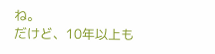ね。
だけど、10年以上も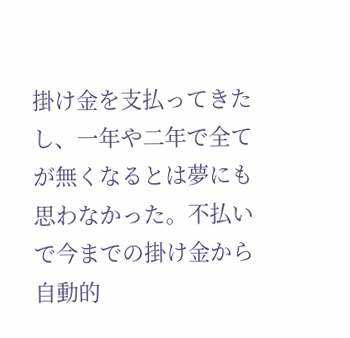掛け金を支払ってきたし、一年や二年で全てが無くなるとは夢にも思わなかった。不払いで今までの掛け金から自動的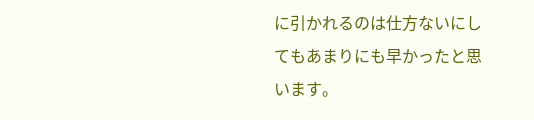に引かれるのは仕方ないにしてもあまりにも早かったと思います。